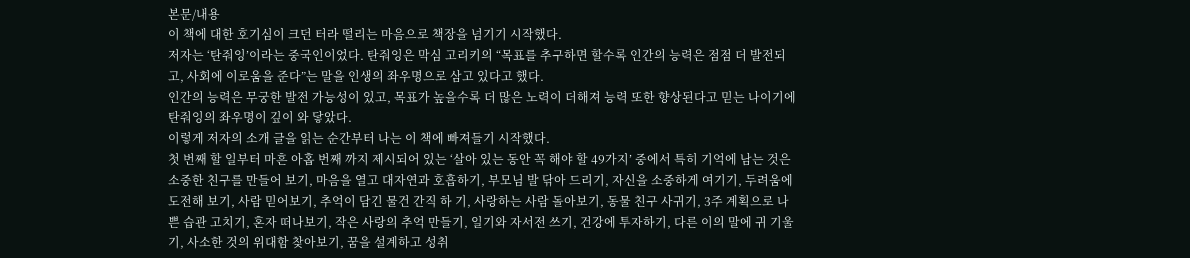본문/내용
이 책에 대한 호기심이 크던 터라 떨리는 마음으로 책장을 넘기기 시작했다.
저자는 ‘탄줘잉’이라는 중국인이었다. 탄줘잉은 막심 고리키의 “목표를 추구하면 할수록 인간의 능력은 점점 더 발전되고, 사회에 이로움을 준다”는 말을 인생의 좌우명으로 삼고 있다고 했다.
인간의 능력은 무궁한 발전 가능성이 있고, 목표가 높을수록 더 많은 노력이 더해져 능력 또한 향상된다고 믿는 나이기에 탄줘잉의 좌우명이 깊이 와 닿았다.
이렇게 저자의 소개 글을 읽는 순간부터 나는 이 책에 빠져들기 시작했다.
첫 번째 할 일부터 마흔 아홉 번째 까지 제시되어 있는 ‘살아 있는 동안 꼭 해야 할 49가지’ 중에서 특히 기억에 남는 것은 소중한 친구를 만들어 보기, 마음을 열고 대자연과 호흡하기, 부모님 발 닦아 드리기, 자신을 소중하게 여기기, 두려움에 도전해 보기, 사람 믿어보기, 추억이 담긴 물건 간직 하 기, 사랑하는 사람 돌아보기, 동물 친구 사귀기, 3주 계획으로 나쁜 습관 고치기, 혼자 떠나보기, 작은 사랑의 추억 만들기, 일기와 자서전 쓰기, 건강에 투자하기, 다른 이의 말에 귀 기울기, 사소한 것의 위대함 찾아보기, 꿈을 설계하고 성취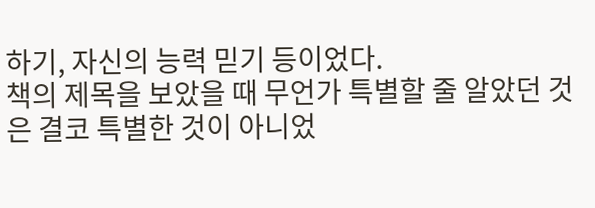하기, 자신의 능력 믿기 등이었다.
책의 제목을 보았을 때 무언가 특별할 줄 알았던 것은 결코 특별한 것이 아니었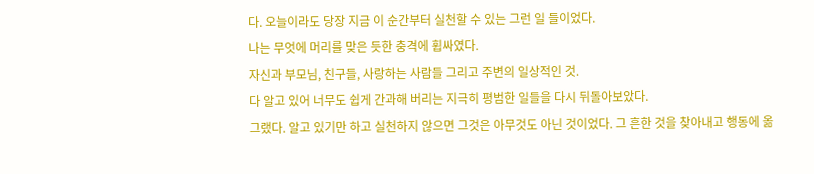다. 오늘이라도 당장 지금 이 순간부터 실천할 수 있는 그런 일 들이었다.
나는 무엇에 머리를 맞은 듯한 충격에 휩싸였다.
자신과 부모님, 친구들, 사랑하는 사람들 그리고 주변의 일상적인 것.
다 알고 있어 너무도 쉽게 간과해 버리는 지극히 평범한 일들을 다시 뒤돌아보았다.
그랬다. 알고 있기만 하고 실천하지 않으면 그것은 아무것도 아닌 것이었다. 그 흔한 것을 찾아내고 행동에 옮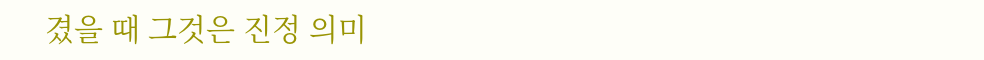겼을 때 그것은 진정 의미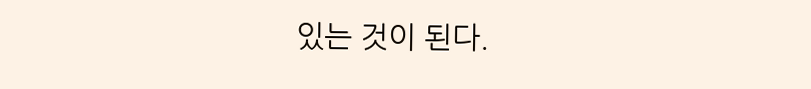있는 것이 된다.